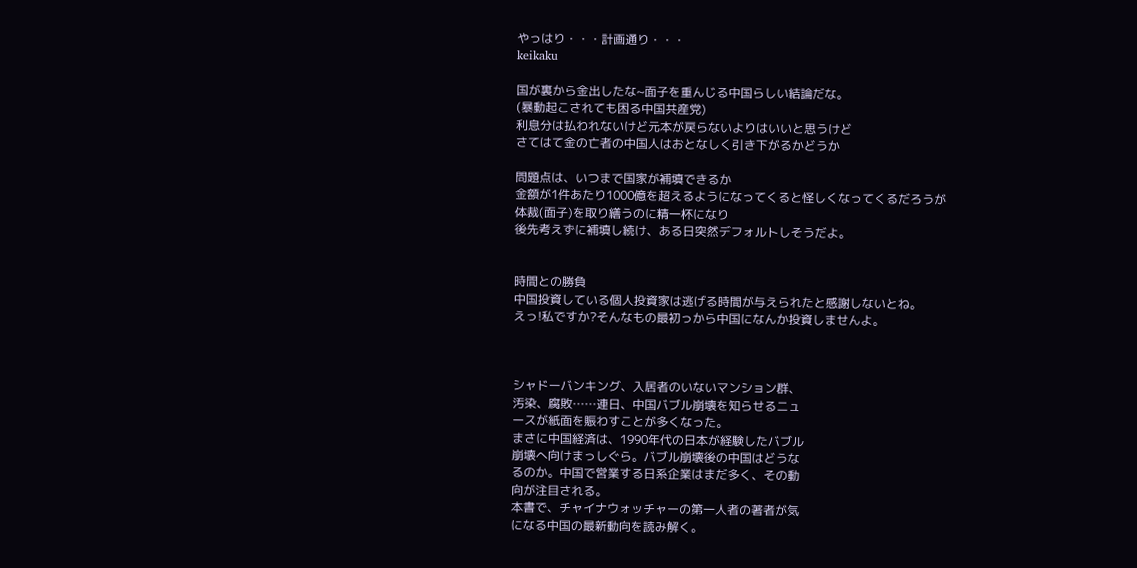やっはり・・・計画通り・・・
keikaku

国が裏から金出したな~面子を重んじる中国らしい結論だな。
(暴動起こされても困る中国共産党)
利息分は払われないけど元本が戻らないよりはいいと思うけど
さてはて金の亡者の中国人はおとなしく引き下がるかどうか

問題点は、いつまで国家が補填できるか
金額が1件あたり1000億を超えるようになってくると怪しくなってくるだろうが
体裁(面子)を取り繕うのに精一杯になり
後先考えずに補填し続け、ある日突然デフォルトしそうだよ。


時間との勝負
中国投資している個人投資家は逃げる時間が与えられたと感謝しないとね。
えっ!私ですか?そんなもの最初っから中国になんか投資しませんよ。



シャドーバンキング、入居者のいないマンション群、
汚染、腐敗……連日、中国バブル崩壊を知らせるニュ
ースが紙面を賑わすことが多くなった。
まさに中国経済は、1990年代の日本が経験したバブル
崩壊へ向けまっしぐら。バブル崩壊後の中国はどうな
るのか。中国で営業する日系企業はまだ多く、その動
向が注目される。
本書で、チャイナウォッチャーの第一人者の著者が気
になる中国の最新動向を読み解く。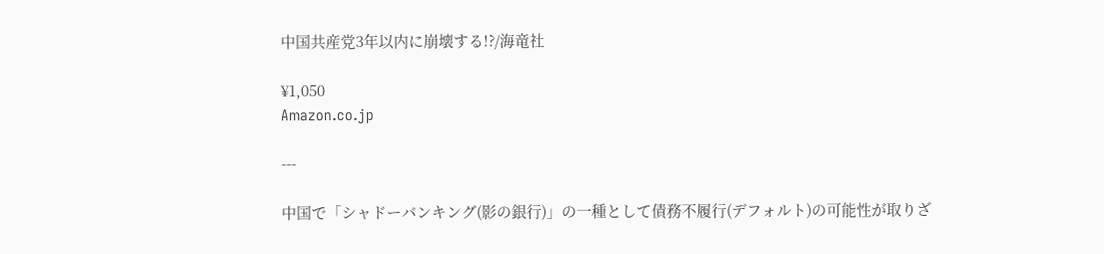中国共産党3年以内に崩壊する!?/海竜社

¥1,050
Amazon.co.jp

---

中国で「シャドーバンキング(影の銀行)」の一種として債務不履行(デフォルト)の可能性が取りざ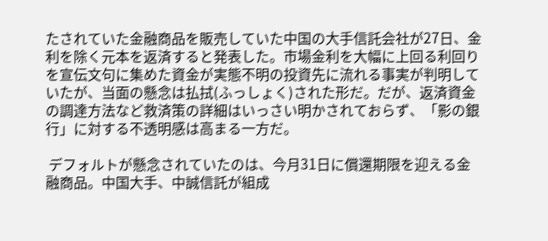たされていた金融商品を販売していた中国の大手信託会社が27日、金利を除く元本を返済すると発表した。市場金利を大幅に上回る利回りを宣伝文句に集めた資金が実態不明の投資先に流れる事実が判明していたが、当面の懸念は払拭(ふっしょく)された形だ。だが、返済資金の調達方法など救済策の詳細はいっさい明かされておらず、「影の銀行」に対する不透明感は高まる一方だ。

 デフォルトが懸念されていたのは、今月31日に償還期限を迎える金融商品。中国大手、中誠信託が組成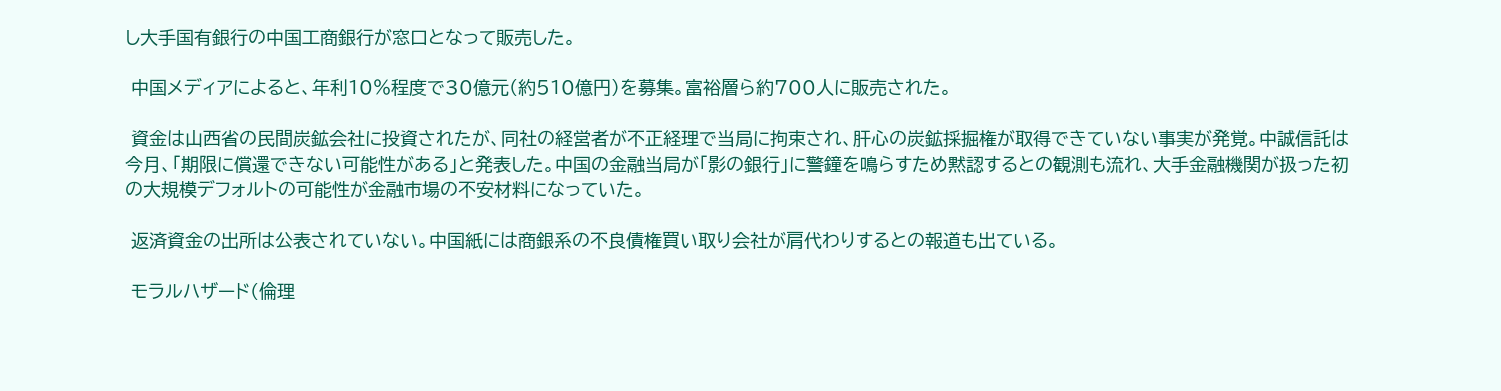し大手国有銀行の中国工商銀行が窓口となって販売した。

 中国メディアによると、年利10%程度で30億元(約510億円)を募集。富裕層ら約700人に販売された。

 資金は山西省の民間炭鉱会社に投資されたが、同社の経営者が不正経理で当局に拘束され、肝心の炭鉱採掘権が取得できていない事実が発覚。中誠信託は今月、「期限に償還できない可能性がある」と発表した。中国の金融当局が「影の銀行」に警鐘を鳴らすため黙認するとの観測も流れ、大手金融機関が扱った初の大規模デフォルトの可能性が金融市場の不安材料になっていた。

 返済資金の出所は公表されていない。中国紙には商銀系の不良債権買い取り会社が肩代わりするとの報道も出ている。

 モラルハザード(倫理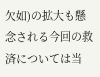欠如)の拡大も懸念される今回の救済については当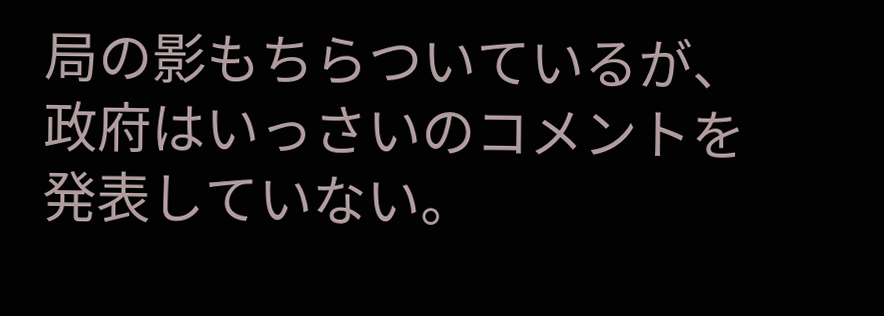局の影もちらついているが、政府はいっさいのコメントを発表していない。